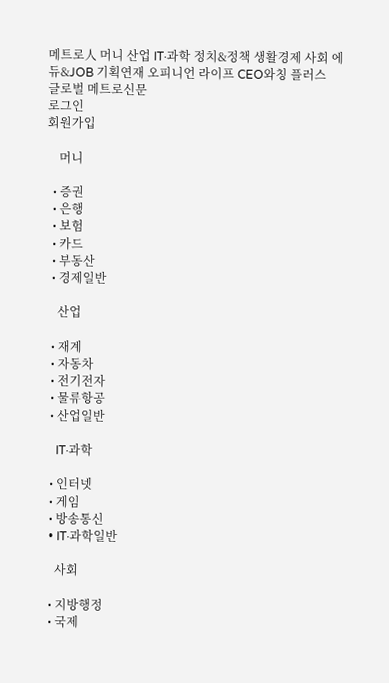메트로人 머니 산업 IT·과학 정치&정책 생활경제 사회 에듀&JOB 기획연재 오피니언 라이프 CEO와칭 플러스
글로벌 메트로신문
로그인
회원가입

    머니

  • 증권
  • 은행
  • 보험
  • 카드
  • 부동산
  • 경제일반

    산업

  • 재계
  • 자동차
  • 전기전자
  • 물류항공
  • 산업일반

    IT·과학

  • 인터넷
  • 게임
  • 방송통신
  • IT·과학일반

    사회

  • 지방행정
  • 국제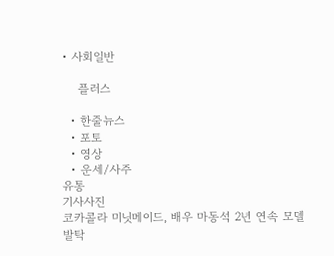• 사회일반

    플러스

  • 한줄뉴스
  • 포토
  • 영상
  • 운세/사주
유통
기사사진
코카콜라 미닛메이드, 배우 마동석 2년 연속 모델 발탁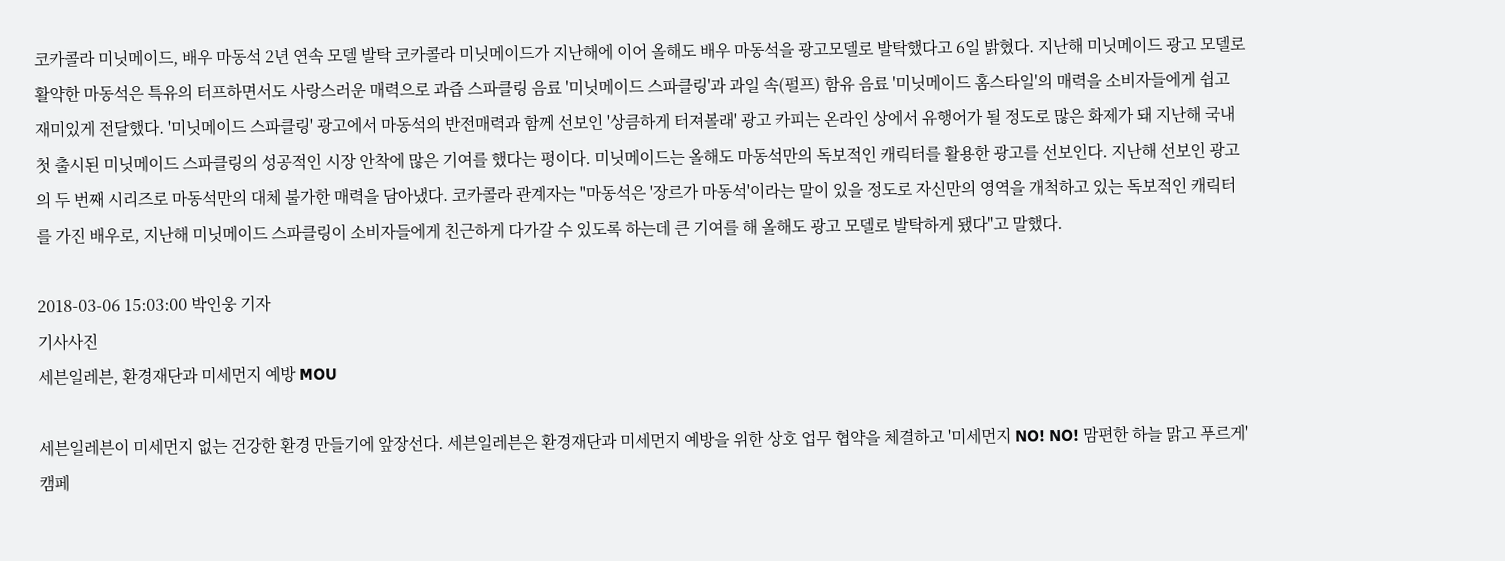코카콜라 미닛메이드, 배우 마동석 2년 연속 모델 발탁 코카콜라 미닛메이드가 지난해에 이어 올해도 배우 마동석을 광고모델로 발탁했다고 6일 밝혔다. 지난해 미닛메이드 광고 모델로 활약한 마동석은 특유의 터프하면서도 사랑스러운 매력으로 과즙 스파클링 음료 '미닛메이드 스파클링'과 과일 속(펄프) 함유 음료 '미닛메이드 홈스타일'의 매력을 소비자들에게 쉽고 재미있게 전달했다. '미닛메이드 스파클링' 광고에서 마동석의 반전매력과 함께 선보인 '상큼하게 터져볼래' 광고 카피는 온라인 상에서 유행어가 될 정도로 많은 화제가 돼 지난해 국내 첫 출시된 미닛메이드 스파클링의 성공적인 시장 안착에 많은 기여를 했다는 평이다. 미닛메이드는 올해도 마동석만의 독보적인 캐릭터를 활용한 광고를 선보인다. 지난해 선보인 광고의 두 번째 시리즈로 마동석만의 대체 불가한 매력을 담아냈다. 코카콜라 관계자는 "마동석은 '장르가 마동석'이라는 말이 있을 정도로 자신만의 영역을 개척하고 있는 독보적인 캐릭터를 가진 배우로, 지난해 미닛메이드 스파클링이 소비자들에게 친근하게 다가갈 수 있도록 하는데 큰 기여를 해 올해도 광고 모델로 발탁하게 됐다"고 말했다.

2018-03-06 15:03:00 박인웅 기자
기사사진
세븐일레븐, 환경재단과 미세먼지 예방 MOU

세븐일레븐이 미세먼지 없는 건강한 환경 만들기에 앞장선다. 세븐일레븐은 환경재단과 미세먼지 예방을 위한 상호 업무 협약을 체결하고 '미세먼지 NO! NO! 맘편한 하늘 맑고 푸르게' 캠페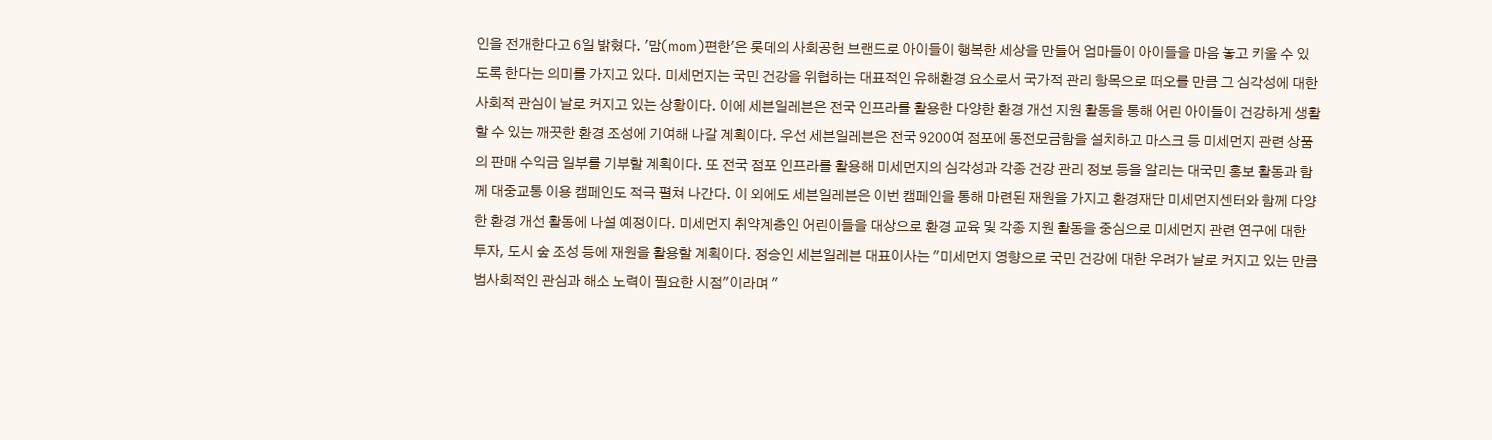인을 전개한다고 6일 밝혔다. '맘(mom)편한'은 롯데의 사회공헌 브랜드로 아이들이 행복한 세상을 만들어 엄마들이 아이들을 마음 놓고 키울 수 있도록 한다는 의미를 가지고 있다. 미세먼지는 국민 건강을 위협하는 대표적인 유해환경 요소로서 국가적 관리 항목으로 떠오를 만큼 그 심각성에 대한 사회적 관심이 날로 커지고 있는 상황이다. 이에 세븐일레븐은 전국 인프라를 활용한 다양한 환경 개선 지원 활동을 통해 어린 아이들이 건강하게 생활할 수 있는 깨끗한 환경 조성에 기여해 나갈 계획이다. 우선 세븐일레븐은 전국 9200여 점포에 동전모금함을 설치하고 마스크 등 미세먼지 관련 상품의 판매 수익금 일부를 기부할 계획이다. 또 전국 점포 인프라를 활용해 미세먼지의 심각성과 각종 건강 관리 정보 등을 알리는 대국민 홍보 활동과 함께 대중교통 이용 캠페인도 적극 펼쳐 나간다. 이 외에도 세븐일레븐은 이번 캠페인을 통해 마련된 재원을 가지고 환경재단 미세먼지센터와 함께 다양한 환경 개선 활동에 나설 예정이다. 미세먼지 취약계층인 어린이들을 대상으로 환경 교육 및 각종 지원 활동을 중심으로 미세먼지 관련 연구에 대한 투자, 도시 숲 조성 등에 재원을 활용할 계획이다. 정승인 세븐일레븐 대표이사는 "미세먼지 영향으로 국민 건강에 대한 우려가 날로 커지고 있는 만큼 범사회적인 관심과 해소 노력이 필요한 시점"이라며 "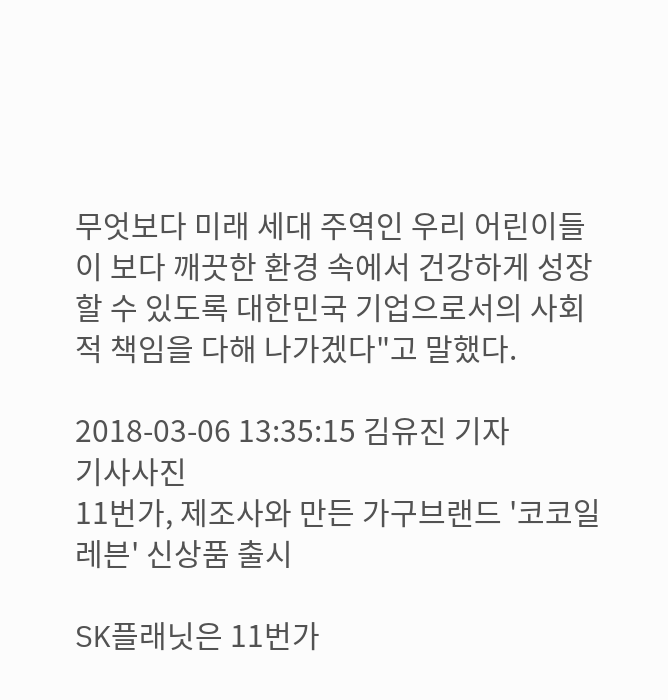무엇보다 미래 세대 주역인 우리 어린이들이 보다 깨끗한 환경 속에서 건강하게 성장할 수 있도록 대한민국 기업으로서의 사회적 책임을 다해 나가겠다"고 말했다.

2018-03-06 13:35:15 김유진 기자
기사사진
11번가, 제조사와 만든 가구브랜드 '코코일레븐' 신상품 출시

SK플래닛은 11번가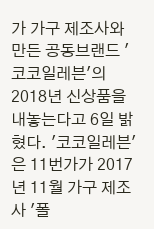가 가구 제조사와 만든 공동브랜드 '코코일레븐'의 2018년 신상품을 내놓는다고 6일 밝혔다. '코코일레븐'은 11번가가 2017년 11월 가구 제조사 '폴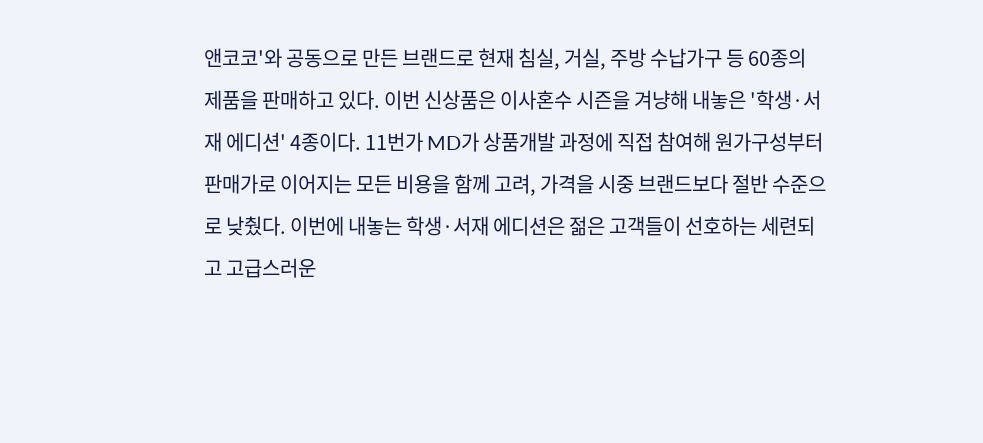앤코코'와 공동으로 만든 브랜드로 현재 침실, 거실, 주방 수납가구 등 60종의 제품을 판매하고 있다. 이번 신상품은 이사혼수 시즌을 겨냥해 내놓은 '학생·서재 에디션' 4종이다. 11번가 MD가 상품개발 과정에 직접 참여해 원가구성부터 판매가로 이어지는 모든 비용을 함께 고려, 가격을 시중 브랜드보다 절반 수준으로 낮췄다. 이번에 내놓는 학생·서재 에디션은 젊은 고객들이 선호하는 세련되고 고급스러운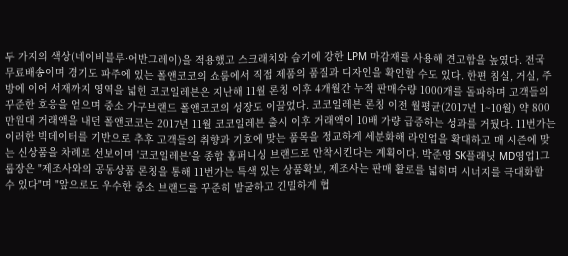두 가지의 색상(네이비블루·어반그레이)을 적용했고 스크래치와 습기에 강한 LPM 마감재를 사용해 견고함을 높였다. 전국 무료배송이며 경기도 파주에 있는 폴앤코코의 쇼룸에서 직접 제품의 품질과 디자인을 확인할 수도 있다. 한편 침실, 거실, 주방에 이어 서재까지 영역을 넓힌 코코일레븐은 지난해 11월 론칭 이후 4개월간 누적 판매수량 1000개를 돌파하며 고객들의 꾸준한 호응을 얻으며 중소 가구브랜드 폴앤코코의 성장도 이끌었다. 코코일레븐 론칭 이전 월평균(2017년 1~10월) 약 800만원대 거래액을 내던 폴앤코코는 2017년 11월 코코일레븐 출시 이후 거래액이 10배 가량 급증하는 성과를 거뒀다. 11번가는 이러한 빅데이터를 기반으로 추후 고객들의 취향과 기호에 맞는 품목을 정교하게 세분화해 라인업을 확대하고 매 시즌에 맞는 신상품을 차례로 선보이며 '코코일레븐'을 종합 홈퍼니싱 브랜드로 안착시킨다는 계획이다. 박준영 SK플래닛 MD영업1그룹장은 "제조사와의 공동상품 론칭을 통해 11번가는 특색 있는 상품확보, 제조사는 판매 활로를 넓히며 시너지를 극대화할 수 있다"며 "앞으로도 우수한 중소 브랜드를 꾸준히 발굴하고 긴밀하게 협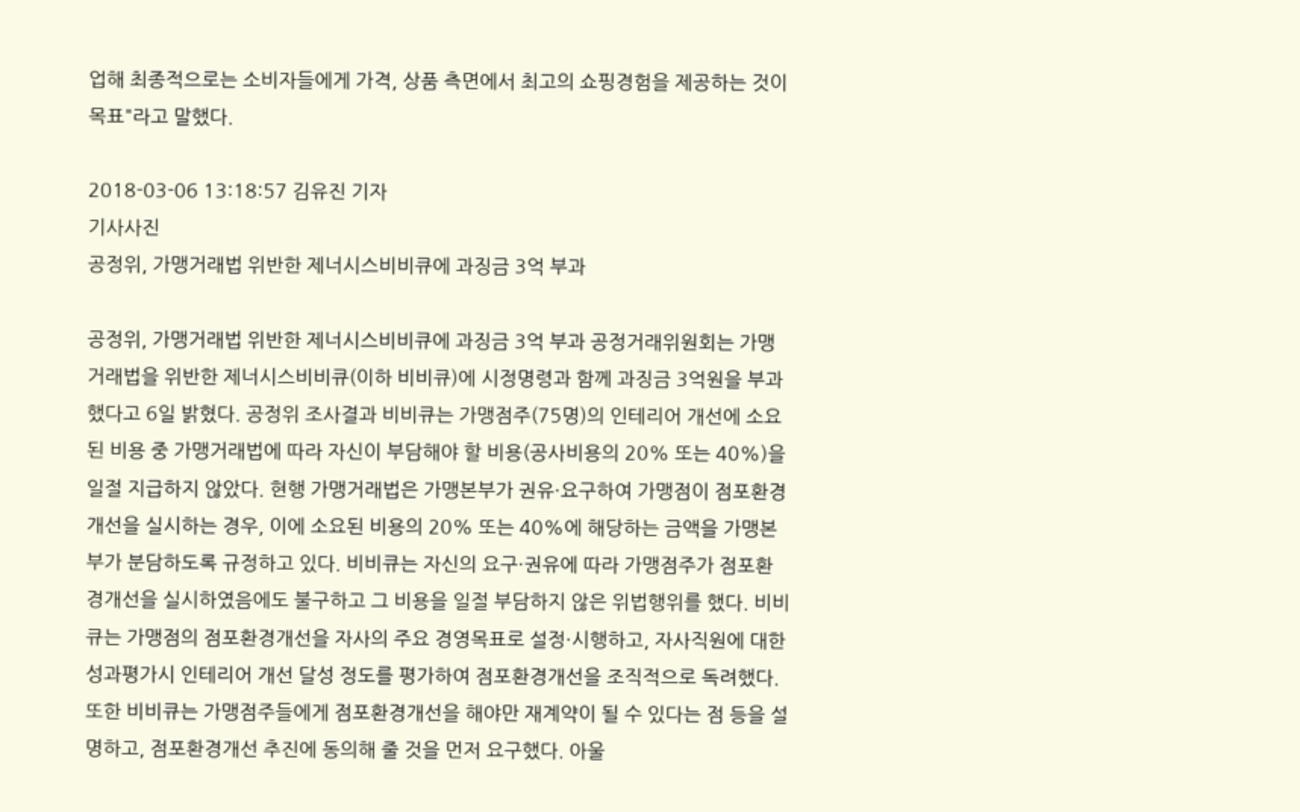업해 최종적으로는 소비자들에게 가격, 상품 측면에서 최고의 쇼핑경험을 제공하는 것이 목표"라고 말했다.

2018-03-06 13:18:57 김유진 기자
기사사진
공정위, 가맹거래법 위반한 제너시스비비큐에 과징금 3억 부과

공정위, 가맹거래법 위반한 제너시스비비큐에 과징금 3억 부과 공정거래위원회는 가맹거래법을 위반한 제너시스비비큐(이하 비비큐)에 시정명령과 함께 과징금 3억원을 부과했다고 6일 밝혔다. 공정위 조사결과 비비큐는 가맹점주(75명)의 인테리어 개선에 소요된 비용 중 가맹거래법에 따라 자신이 부담해야 할 비용(공사비용의 20% 또는 40%)을 일절 지급하지 않았다. 현행 가맹거래법은 가맹본부가 권유·요구하여 가맹점이 점포환경개선을 실시하는 경우, 이에 소요된 비용의 20% 또는 40%에 해당하는 금액을 가맹본부가 분담하도록 규정하고 있다. 비비큐는 자신의 요구·권유에 따라 가맹점주가 점포환경개선을 실시하였음에도 불구하고 그 비용을 일절 부담하지 않은 위법행위를 했다. 비비큐는 가맹점의 점포환경개선을 자사의 주요 경영목표로 설정·시행하고, 자사직원에 대한 성과평가시 인테리어 개선 달성 정도를 평가하여 점포환경개선을 조직적으로 독려했다. 또한 비비큐는 가맹점주들에게 점포환경개선을 해야만 재계약이 될 수 있다는 점 등을 설명하고, 점포환경개선 추진에 동의해 줄 것을 먼저 요구했다. 아울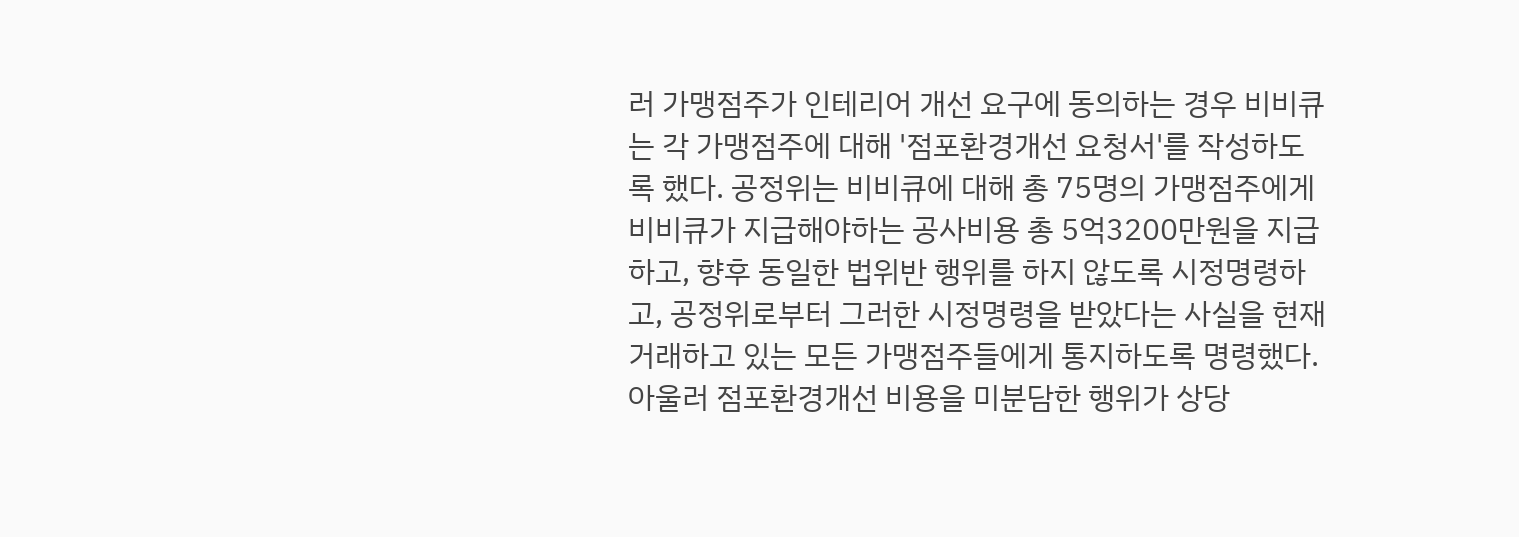러 가맹점주가 인테리어 개선 요구에 동의하는 경우 비비큐는 각 가맹점주에 대해 '점포환경개선 요청서'를 작성하도록 했다. 공정위는 비비큐에 대해 총 75명의 가맹점주에게 비비큐가 지급해야하는 공사비용 총 5억3200만원을 지급하고, 향후 동일한 법위반 행위를 하지 않도록 시정명령하고, 공정위로부터 그러한 시정명령을 받았다는 사실을 현재 거래하고 있는 모든 가맹점주들에게 통지하도록 명령했다. 아울러 점포환경개선 비용을 미분담한 행위가 상당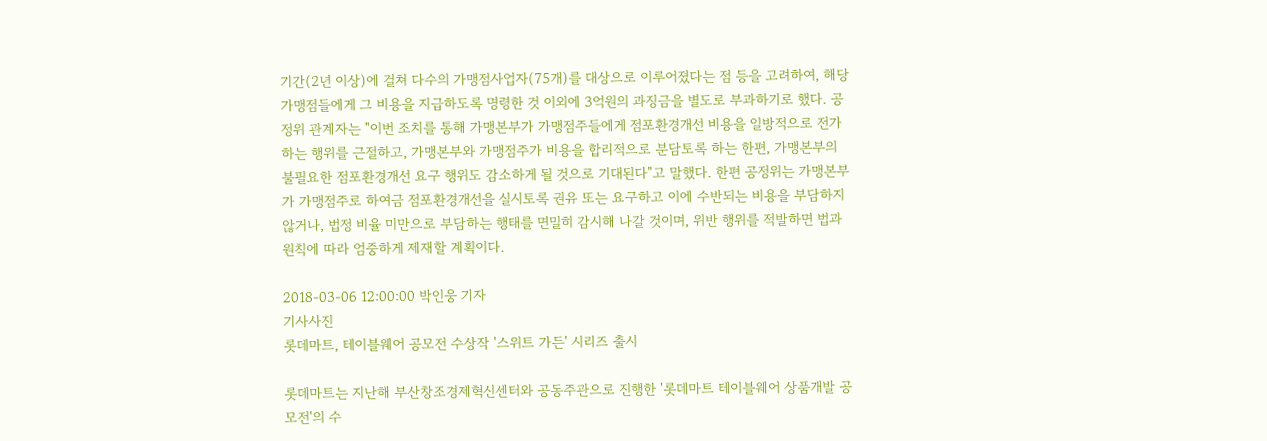기간(2년 이상)에 걸쳐 다수의 가맹점사업자(75개)를 대상으로 이루어졌다는 점 등을 고려하여, 해당 가맹점들에게 그 비용을 지급하도록 명령한 것 이외에 3억원의 과징금을 별도로 부과하기로 했다. 공정위 관계자는 "이번 조치를 통해 가맹본부가 가맹점주들에게 점포환경개선 비용을 일방적으로 전가하는 행위를 근절하고, 가맹본부와 가맹점주가 비용을 합리적으로 분담토록 하는 한편, 가맹본부의 불필요한 점포환경개선 요구 행위도 감소하게 될 것으로 기대된다"고 말했다. 한편 공정위는 가맹본부가 가맹점주로 하여금 점포환경개선을 실시토록 권유 또는 요구하고 이에 수반되는 비용을 부담하지 않거나, 법정 비율 미만으로 부담하는 행태를 면밀히 감시해 나갈 것이며, 위반 행위를 적발하면 법과 원칙에 따라 엄중하게 제재할 계획이다.

2018-03-06 12:00:00 박인웅 기자
기사사진
롯데마트, 테이블웨어 공모전 수상작 '스위트 가든' 시리즈 출시

롯데마트는 지난해 부산창조경제혁신센터와 공동주관으로 진행한 '롯데마트 테이블웨어 상품개발 공모전'의 수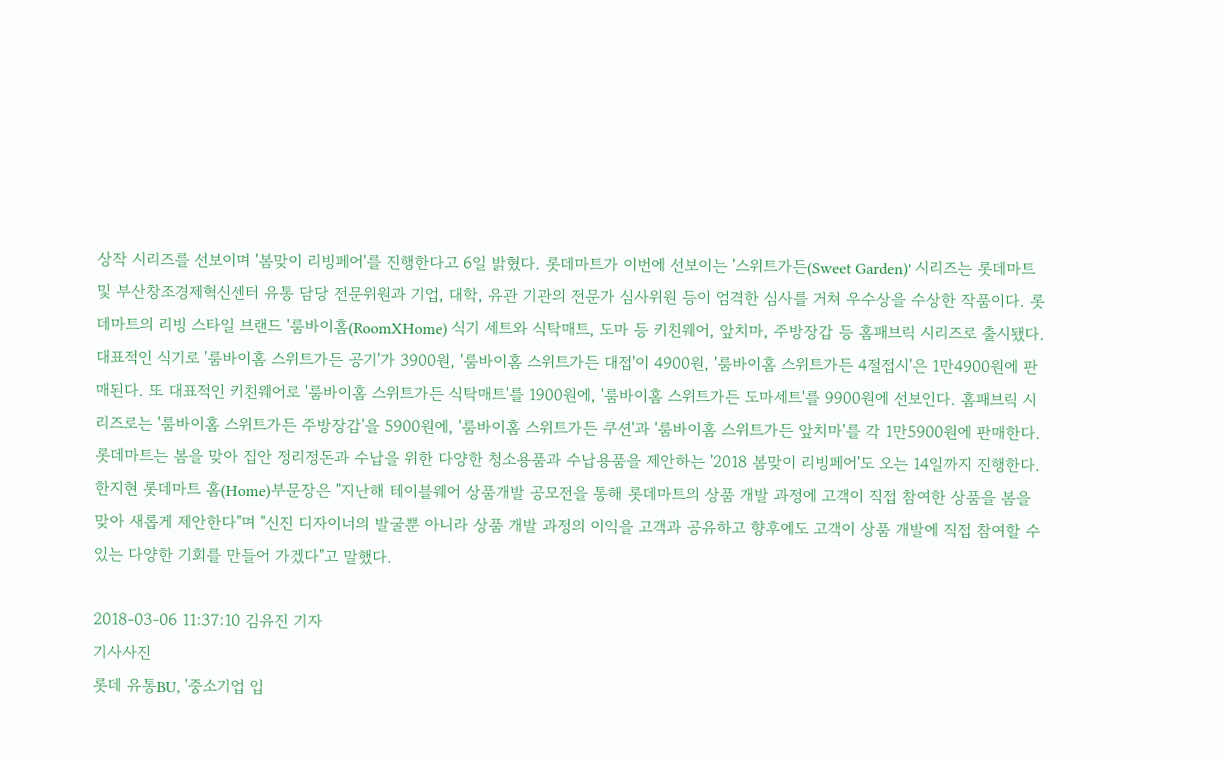상작 시리즈를 선보이며 '봄맞이 리빙페어'를 진행한다고 6일 밝혔다. 롯데마트가 이번에 선보이는 '스위트가든(Sweet Garden)' 시리즈는 롯데마트 및 부산창조경제혁신센터 유통 담당 전문위원과 기업, 대학, 유관 기관의 전문가 심사위원 등이 엄격한 심사를 거쳐 우수상을 수상한 작품이다. 롯데마트의 리빙 스타일 브랜드 '룸바이홈(RoomXHome) 식기 세트와 식탁매트, 도마 등 키친웨어, 앞치마, 주방장갑 등 홈패브릭 시리즈로 출시됐다. 대표적인 식기로 '룸바이홈 스위트가든 공기'가 3900원, '룸바이홈 스위트가든 대접'이 4900원, '룸바이홈 스위트가든 4절접시'은 1만4900원에 판매된다. 또 대표적인 키친웨어로 '룸바이홈 스위트가든 식탁매트'를 1900원에, '룸바이홈 스위트가든 도마세트'를 9900원에 선보인다. 홈패브릭 시리즈로는 '룸바이홈 스위트가든 주방장갑'을 5900원에, '룸바이홈 스위트가든 쿠션'과 '룸바이홈 스위트가든 앞치마'를 각 1만5900원에 판매한다. 롯데마트는 봄을 맞아 집안 정리정돈과 수납을 위한 다양한 청소용품과 수납용품을 제안하는 '2018 봄맞이 리빙페어'도 오는 14일까지 진행한다. 한지현 롯데마트 홈(Home)부문장은 "지난해 테이블웨어 상품개발 공모전을 통해 롯데마트의 상품 개발 과정에 고객이 직접 참여한 상품을 봄을 맞아 새롭게 제안한다"며 "신진 디자이너의 발굴뿐 아니라 상품 개발 과정의 이익을 고객과 공유하고 향후에도 고객이 상품 개발에 직접 참여할 수 있는 다양한 기회를 만들어 가겠다"고 말했다.

2018-03-06 11:37:10 김유진 기자
기사사진
롯데 유통BU, '중소기업 입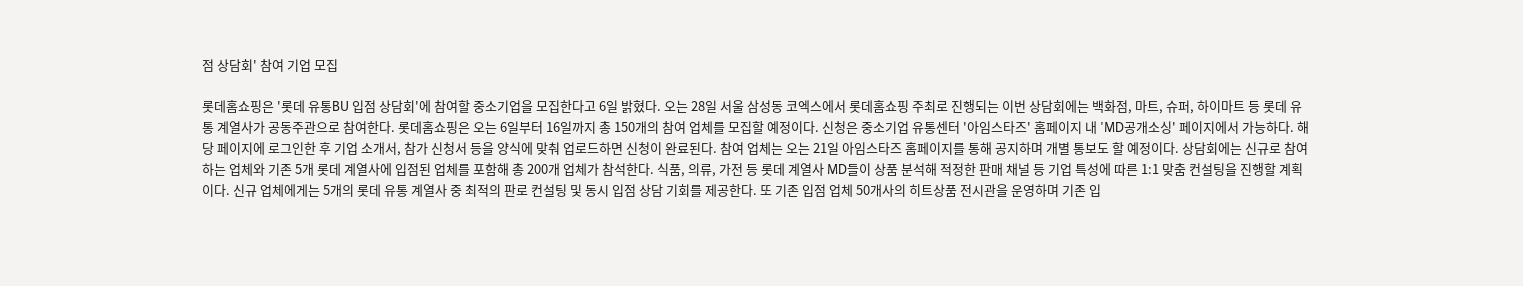점 상담회' 참여 기업 모집

롯데홈쇼핑은 '롯데 유통BU 입점 상담회'에 참여할 중소기업을 모집한다고 6일 밝혔다. 오는 28일 서울 삼성동 코엑스에서 롯데홈쇼핑 주최로 진행되는 이번 상담회에는 백화점, 마트, 슈퍼, 하이마트 등 롯데 유통 계열사가 공동주관으로 참여한다. 롯데홈쇼핑은 오는 6일부터 16일까지 총 150개의 참여 업체를 모집할 예정이다. 신청은 중소기업 유통센터 '아임스타즈' 홈페이지 내 'MD공개소싱' 페이지에서 가능하다. 해당 페이지에 로그인한 후 기업 소개서, 참가 신청서 등을 양식에 맞춰 업로드하면 신청이 완료된다. 참여 업체는 오는 21일 아임스타즈 홈페이지를 통해 공지하며 개별 통보도 할 예정이다. 상담회에는 신규로 참여하는 업체와 기존 5개 롯데 계열사에 입점된 업체를 포함해 총 200개 업체가 참석한다. 식품, 의류, 가전 등 롯데 계열사 MD들이 상품 분석해 적정한 판매 채널 등 기업 특성에 따른 1:1 맞춤 컨설팅을 진행할 계획이다. 신규 업체에게는 5개의 롯데 유통 계열사 중 최적의 판로 컨설팅 및 동시 입점 상담 기회를 제공한다. 또 기존 입점 업체 50개사의 히트상품 전시관을 운영하며 기존 입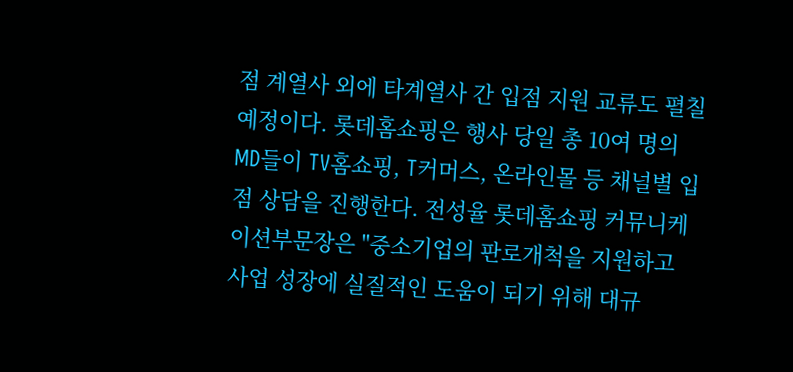점 계열사 외에 타계열사 간 입점 지원 교류도 펼칠 예정이다. 롯데홈쇼핑은 행사 당일 총 10여 명의 MD들이 TV홈쇼핑, T커머스, 온라인몰 등 채널별 입점 상담을 진행한다. 전성율 롯데홈쇼핑 커뮤니케이션부문장은 "중소기업의 판로개척을 지원하고 사업 성장에 실질적인 도움이 되기 위해 대규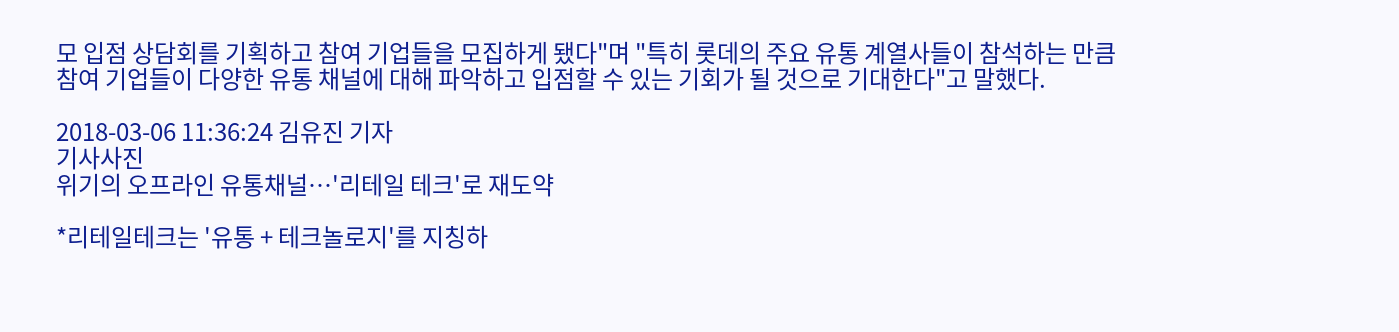모 입점 상담회를 기획하고 참여 기업들을 모집하게 됐다"며 "특히 롯데의 주요 유통 계열사들이 참석하는 만큼 참여 기업들이 다양한 유통 채널에 대해 파악하고 입점할 수 있는 기회가 될 것으로 기대한다"고 말했다.

2018-03-06 11:36:24 김유진 기자
기사사진
위기의 오프라인 유통채널…'리테일 테크'로 재도약

*리테일테크는 '유통 + 테크놀로지'를 지칭하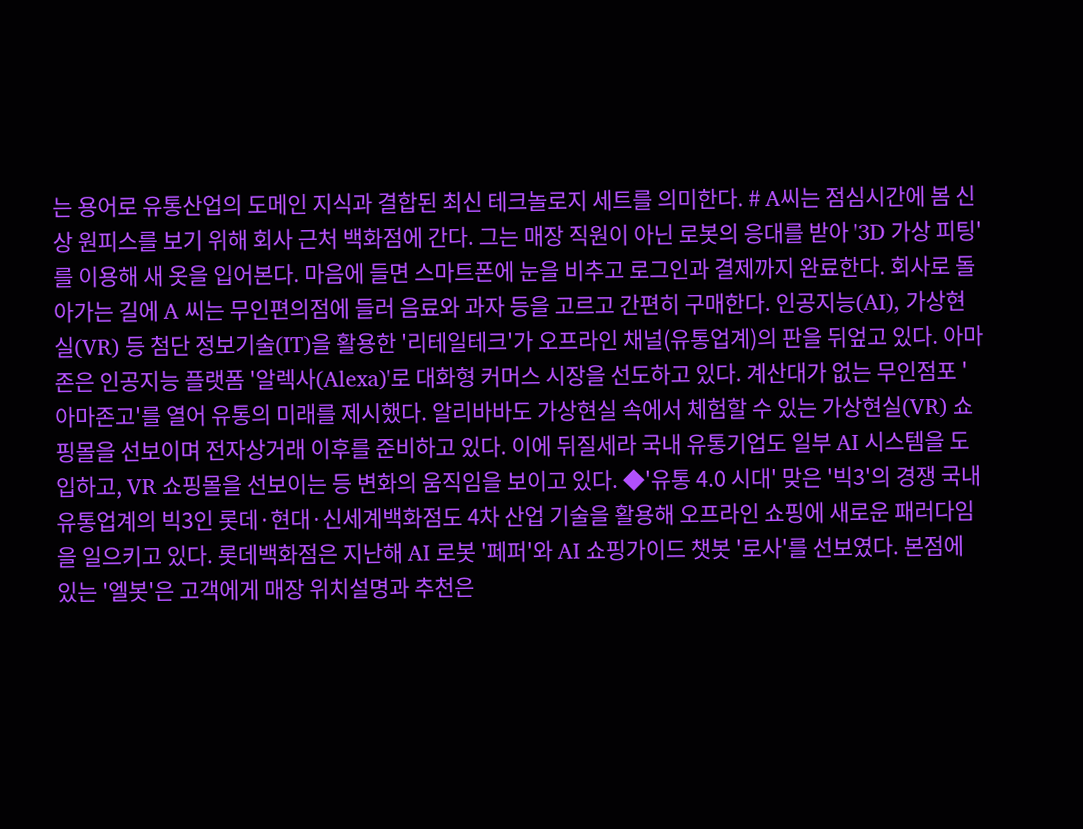는 용어로 유통산업의 도메인 지식과 결합된 최신 테크놀로지 세트를 의미한다. # A씨는 점심시간에 봄 신상 원피스를 보기 위해 회사 근처 백화점에 간다. 그는 매장 직원이 아닌 로봇의 응대를 받아 '3D 가상 피팅'를 이용해 새 옷을 입어본다. 마음에 들면 스마트폰에 눈을 비추고 로그인과 결제까지 완료한다. 회사로 돌아가는 길에 A 씨는 무인편의점에 들러 음료와 과자 등을 고르고 간편히 구매한다. 인공지능(AI), 가상현실(VR) 등 첨단 정보기술(IT)을 활용한 '리테일테크'가 오프라인 채널(유통업계)의 판을 뒤엎고 있다. 아마존은 인공지능 플랫폼 '알렉사(Alexa)'로 대화형 커머스 시장을 선도하고 있다. 계산대가 없는 무인점포 '아마존고'를 열어 유통의 미래를 제시했다. 알리바바도 가상현실 속에서 체험할 수 있는 가상현실(VR) 쇼핑몰을 선보이며 전자상거래 이후를 준비하고 있다. 이에 뒤질세라 국내 유통기업도 일부 AI 시스템을 도입하고, VR 쇼핑몰을 선보이는 등 변화의 움직임을 보이고 있다. ◆'유통 4.0 시대' 맞은 '빅3'의 경쟁 국내 유통업계의 빅3인 롯데·현대·신세계백화점도 4차 산업 기술을 활용해 오프라인 쇼핑에 새로운 패러다임을 일으키고 있다. 롯데백화점은 지난해 AI 로봇 '페퍼'와 AI 쇼핑가이드 챗봇 '로사'를 선보였다. 본점에 있는 '엘봇'은 고객에게 매장 위치설명과 추천은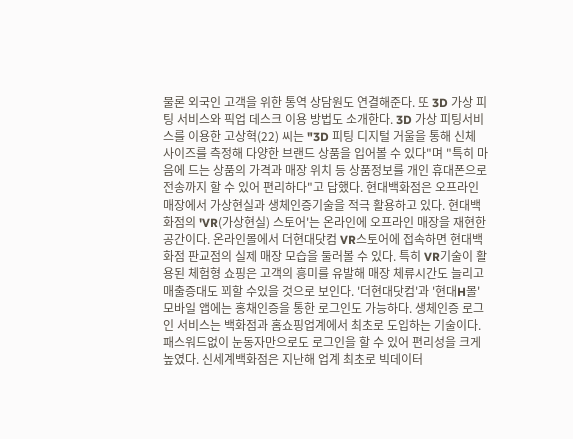물론 외국인 고객을 위한 통역 상담원도 연결해준다. 또 3D 가상 피팅 서비스와 픽업 데스크 이용 방법도 소개한다. 3D 가상 피팅서비스를 이용한 고상혁(22) 씨는 "3D 피팅 디지털 거울을 통해 신체 사이즈를 측정해 다양한 브랜드 상품을 입어볼 수 있다"며 "특히 마음에 드는 상품의 가격과 매장 위치 등 상품정보를 개인 휴대폰으로 전송까지 할 수 있어 편리하다"고 답했다. 현대백화점은 오프라인 매장에서 가상현실과 생체인증기술을 적극 활용하고 있다. 현대백화점의 'VR(가상현실) 스토어'는 온라인에 오프라인 매장을 재현한 공간이다. 온라인몰에서 더현대닷컴 VR스토어에 접속하면 현대백화점 판교점의 실제 매장 모습을 둘러볼 수 있다. 특히 VR기술이 활용된 체험형 쇼핑은 고객의 흥미를 유발해 매장 체류시간도 늘리고 매출증대도 꾀할 수있을 것으로 보인다. '더현대닷컴'과 '현대H몰' 모바일 앱에는 홍채인증을 통한 로그인도 가능하다. 생체인증 로그인 서비스는 백화점과 홈쇼핑업계에서 최초로 도입하는 기술이다. 패스워드없이 눈동자만으로도 로그인을 할 수 있어 편리성을 크게 높였다. 신세계백화점은 지난해 업계 최초로 빅데이터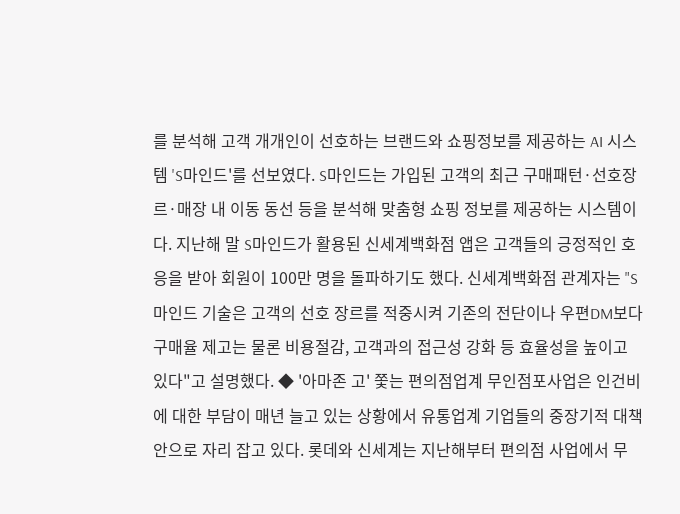를 분석해 고객 개개인이 선호하는 브랜드와 쇼핑정보를 제공하는 AI 시스템 'S마인드'를 선보였다. S마인드는 가입된 고객의 최근 구매패턴·선호장르·매장 내 이동 동선 등을 분석해 맞춤형 쇼핑 정보를 제공하는 시스템이다. 지난해 말 S마인드가 활용된 신세계백화점 앱은 고객들의 긍정적인 호응을 받아 회원이 100만 명을 돌파하기도 했다. 신세계백화점 관계자는 "S마인드 기술은 고객의 선호 장르를 적중시켜 기존의 전단이나 우편DM보다 구매율 제고는 물론 비용절감, 고객과의 접근성 강화 등 효율성을 높이고 있다"고 설명했다. ◆ '아마존 고' 쫓는 편의점업계 무인점포사업은 인건비에 대한 부담이 매년 늘고 있는 상황에서 유통업계 기업들의 중장기적 대책안으로 자리 잡고 있다. 롯데와 신세계는 지난해부터 편의점 사업에서 무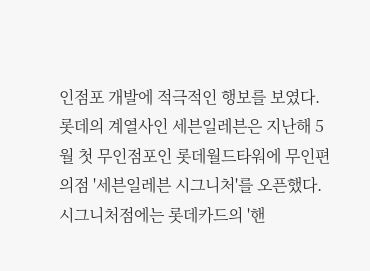인점포 개발에 적극적인 행보를 보였다. 롯데의 계열사인 세븐일레븐은 지난해 5월 첫 무인점포인 롯데월드타워에 무인편의점 '세븐일레븐 시그니처'를 오픈했다. 시그니처점에는 롯데카드의 '핸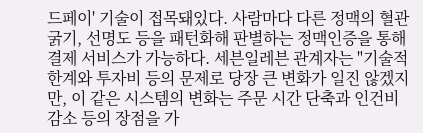드페이' 기술이 접목돼있다. 사람마다 다른 정맥의 혈관 굵기, 선명도 등을 패턴화해 판별하는 정맥인증을 통해 결제 서비스가 가능하다. 세븐일레븐 관계자는 "기술적 한계와 투자비 등의 문제로 당장 큰 변화가 일진 않겠지만, 이 같은 시스템의 변화는 주문 시간 단축과 인건비 감소 등의 장점을 가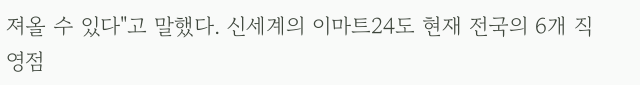져올 수 있다"고 말했다. 신세계의 이마트24도 현재 전국의 6개 직영점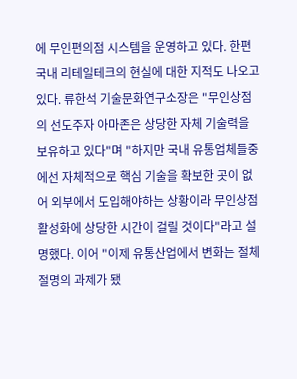에 무인편의점 시스템을 운영하고 있다. 한편 국내 리테일테크의 현실에 대한 지적도 나오고 있다. 류한석 기술문화연구소장은 "무인상점의 선도주자 아마존은 상당한 자체 기술력을 보유하고 있다"며 "하지만 국내 유통업체들중에선 자체적으로 핵심 기술을 확보한 곳이 없어 외부에서 도입해야하는 상황이라 무인상점 활성화에 상당한 시간이 걸릴 것이다"라고 설명했다. 이어 "이제 유통산업에서 변화는 절체절명의 과제가 됐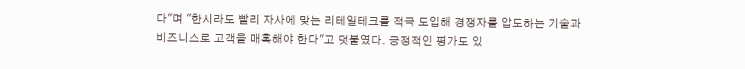다"며 "한시라도 빨리 자사에 맞는 리테일테크를 적극 도입해 경쟁자를 압도하는 기술과 비즈니스로 고객을 매혹해야 한다"고 덧붙였다. 긍정적인 평가도 있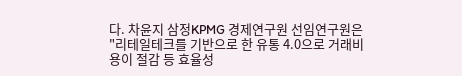다. 차윤지 삼정KPMG 경제연구원 선임연구원은 "리테일테크를 기반으로 한 유통 4.0으로 거래비용이 절감 등 효율성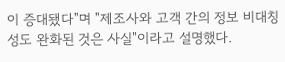이 증대됐다"며 "제조사와 고객 간의 정보 비대칭성도 완화된 것은 사실"이라고 설명했다.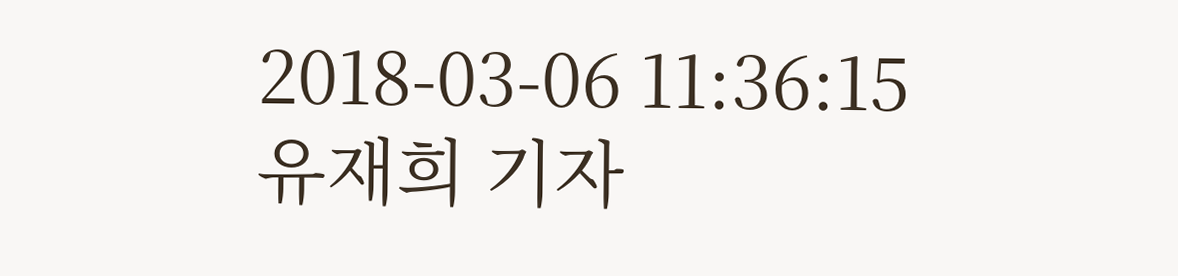2018-03-06 11:36:15 유재희 기자